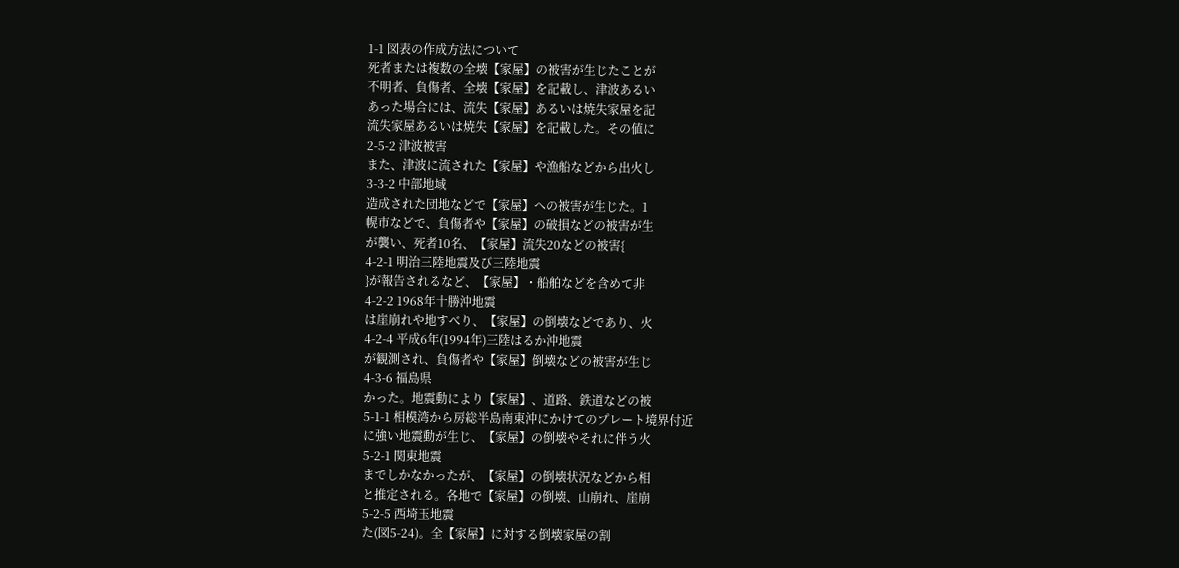1-1 図表の作成方法について
死者または複数の全壊【家屋】の被害が生じたことが
不明者、負傷者、全壊【家屋】を記載し、津波あるい
あった場合には、流失【家屋】あるいは焼失家屋を記
流失家屋あるいは焼失【家屋】を記載した。その値に
2-5-2 津波被害
また、津波に流された【家屋】や漁船などから出火し
3-3-2 中部地域
造成された団地などで【家屋】への被害が生じた。1
幌市などで、負傷者や【家屋】の破損などの被害が生
が襲い、死者10名、【家屋】流失20などの被害{
4-2-1 明治三陸地震及び三陸地震
}が報告されるなど、【家屋】・船舶などを含めて非
4-2-2 1968年十勝沖地震
は崖崩れや地すべり、【家屋】の倒壊などであり、火
4-2-4 平成6年(1994年)三陸はるか沖地震
が観測され、負傷者や【家屋】倒壊などの被害が生じ
4-3-6 福島県
かった。地震動により【家屋】、道路、鉄道などの被
5-1-1 相模湾から房総半島南東沖にかけてのプレート境界付近
に強い地震動が生じ、【家屋】の倒壊やそれに伴う火
5-2-1 関東地震
までしかなかったが、【家屋】の倒壊状況などから相
と推定される。各地で【家屋】の倒壊、山崩れ、崖崩
5-2-5 西埼玉地震
た(図5-24)。全【家屋】に対する倒壊家屋の割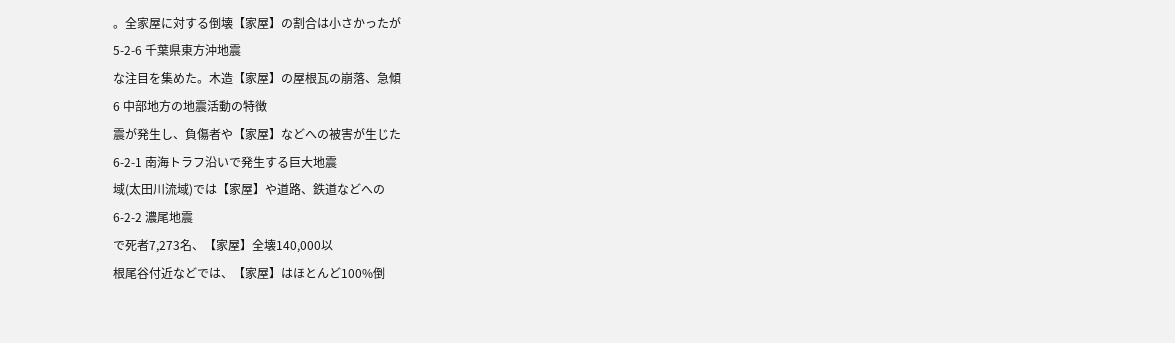。全家屋に対する倒壊【家屋】の割合は小さかったが
5-2-6 千葉県東方沖地震
な注目を集めた。木造【家屋】の屋根瓦の崩落、急傾
6 中部地方の地震活動の特徴
震が発生し、負傷者や【家屋】などへの被害が生じた
6-2-1 南海トラフ沿いで発生する巨大地震
域(太田川流域)では【家屋】や道路、鉄道などへの
6-2-2 濃尾地震
で死者7,273名、【家屋】全壊140,000以
根尾谷付近などでは、【家屋】はほとんど100%倒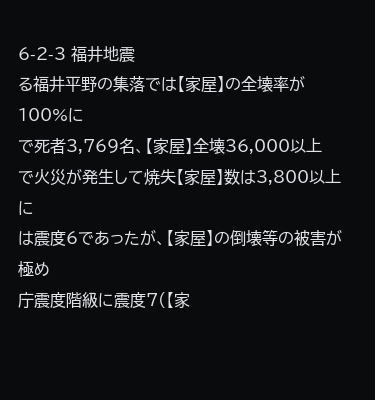6-2-3 福井地震
る福井平野の集落では【家屋】の全壊率が100%に
で死者3,769名、【家屋】全壊36,000以上
で火災が発生して焼失【家屋】数は3,800以上に
は震度6であったが、【家屋】の倒壊等の被害が極め
庁震度階級に震度7(【家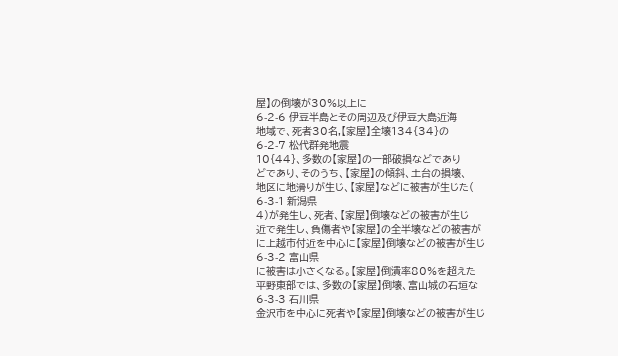屋】の倒壊が30%以上に
6-2-6 伊豆半島とその周辺及び伊豆大島近海
地域で、死者30名,【家屋】全壊134{34}の
6-2-7 松代群発地震
10{44}、多数の【家屋】の一部破損などであり
どであり、そのうち、【家屋】の傾斜、土台の損壊、
地区に地滑りが生じ、【家屋】などに被害が生じた(
6-3-1 新潟県
4)が発生し、死者、【家屋】倒壊などの被害が生じ
近で発生し、負傷者や【家屋】の全半壊などの被害が
に上越市付近を中心に【家屋】倒壊などの被害が生じ
6-3-2 富山県
に被害は小さくなる。【家屋】倒潰率80%を超えた
平野東部では、多数の【家屋】倒壊、富山城の石垣な
6-3-3 石川県
金沢市を中心に死者や【家屋】倒壊などの被害が生じ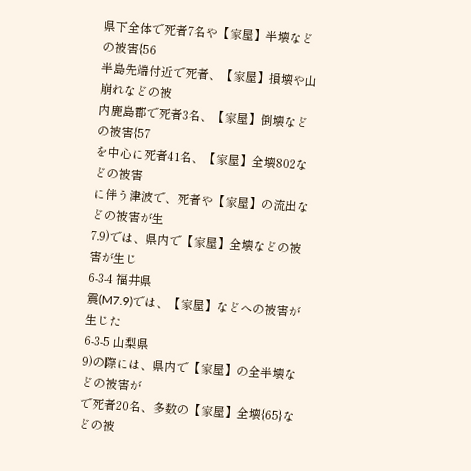県下全体で死者7名や【家屋】半壊などの被害{56
半島先端付近で死者、【家屋】損壊や山崩れなどの被
内鹿島郡で死者3名、【家屋】倒壊などの被害{57
を中心に死者41名、【家屋】全壊802などの被害
に伴う津波で、死者や【家屋】の流出などの被害が生
7.9)では、県内で【家屋】全壊などの被害が生じ
6-3-4 福井県
震(M7.9)では、【家屋】などへの被害が生じた
6-3-5 山梨県
9)の際には、県内で【家屋】の全半壊などの被害が
で死者20名、多数の【家屋】全壊{65}などの被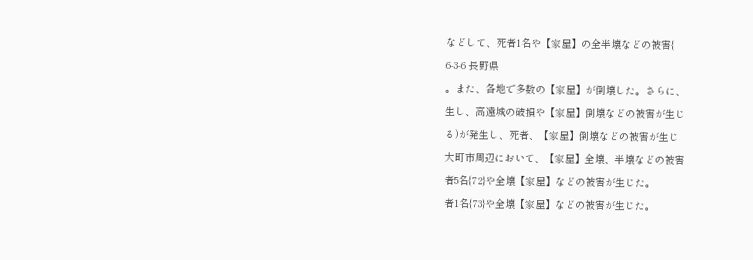などして、死者1名や【家屋】の全半壊などの被害{
6-3-6 長野県
。また、各地で多数の【家屋】が倒壊した。さらに、
生し、高遠城の破損や【家屋】倒壊などの被害が生じ
る)が発生し、死者、【家屋】倒壊などの被害が生じ
大町市周辺において、【家屋】全壊、半壊などの被害
者5名{72}や全壊【家屋】などの被害が生じた。
者1名{73}や全壊【家屋】などの被害が生じた。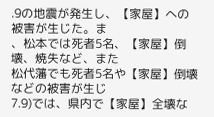.9の地震が発生し、【家屋】への被害が生じた。ま
、松本では死者5名、【家屋】倒壊、焼失など、また
松代藩でも死者5名や【家屋】倒壊などの被害が生じ
7.9)では、県内で【家屋】全壊な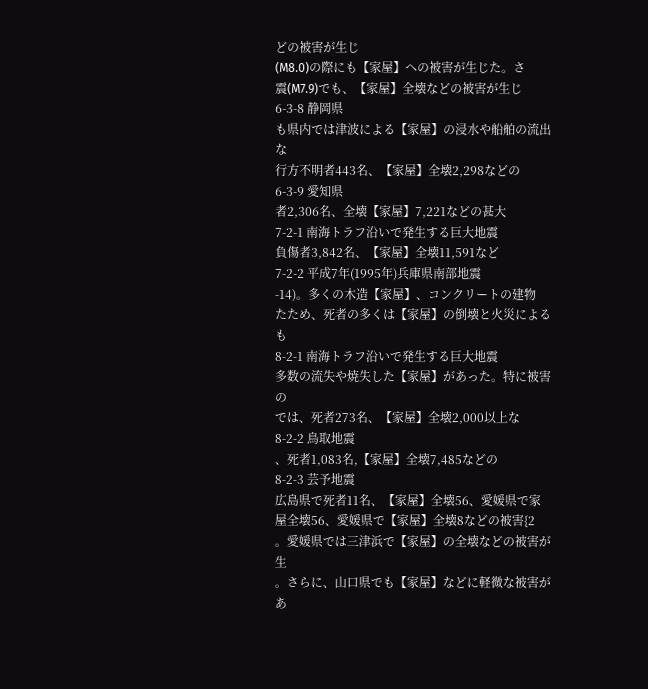どの被害が生じ
(M8.0)の際にも【家屋】への被害が生じた。さ
震(M7.9)でも、【家屋】全壊などの被害が生じ
6-3-8 静岡県
も県内では津波による【家屋】の浸水や船舶の流出な
行方不明者443名、【家屋】全壊2,298などの
6-3-9 愛知県
者2,306名、全壊【家屋】7,221などの甚大
7-2-1 南海トラフ沿いで発生する巨大地震
負傷者3,842名、【家屋】全壊11,591など
7-2-2 平成7年(1995年)兵庫県南部地震
-14)。多くの木造【家屋】、コンクリートの建物
たため、死者の多くは【家屋】の倒壊と火災によるも
8-2-1 南海トラフ沿いで発生する巨大地震
多数の流失や焼失した【家屋】があった。特に被害の
では、死者273名、【家屋】全壊2,000以上な
8-2-2 鳥取地震
、死者1,083名,【家屋】全壊7,485などの
8-2-3 芸予地震
広島県で死者11名、【家屋】全壊56、愛媛県で家
屋全壊56、愛媛県で【家屋】全壊8などの被害{2
。愛媛県では三津浜で【家屋】の全壊などの被害が生
。さらに、山口県でも【家屋】などに軽微な被害があ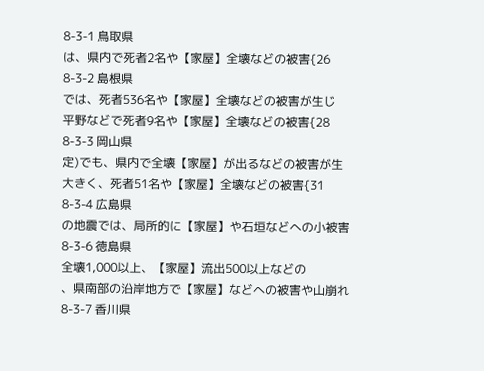8-3-1 鳥取県
は、県内で死者2名や【家屋】全壊などの被害{26
8-3-2 島根県
では、死者536名や【家屋】全壊などの被害が生じ
平野などで死者9名や【家屋】全壊などの被害{28
8-3-3 岡山県
定)でも、県内で全壊【家屋】が出るなどの被害が生
大きく、死者51名や【家屋】全壊などの被害{31
8-3-4 広島県
の地震では、局所的に【家屋】や石垣などへの小被害
8-3-6 徳島県
全壊1,000以上、【家屋】流出500以上などの
、県南部の沿岸地方で【家屋】などへの被害や山崩れ
8-3-7 香川県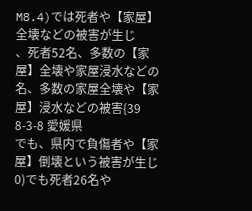M8.4)では死者や【家屋】全壊などの被害が生じ
、死者52名、多数の【家屋】全壊や家屋浸水などの
名、多数の家屋全壊や【家屋】浸水などの被害{39
8-3-8 愛媛県
でも、県内で負傷者や【家屋】倒壊という被害が生じ
0)でも死者26名や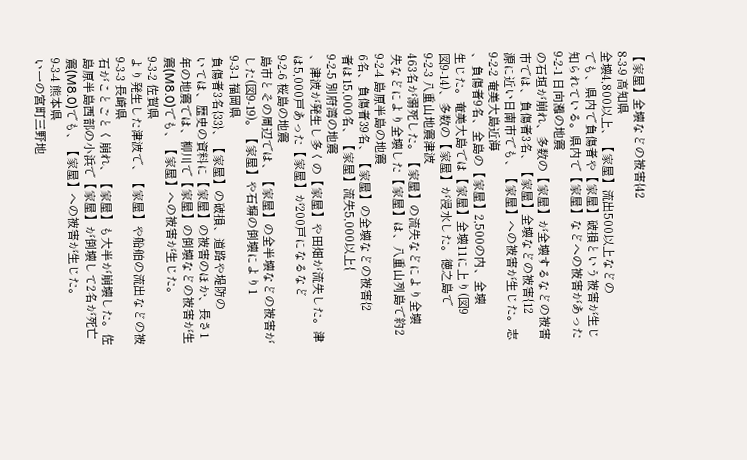【家屋】全壊などの被害{42
8-3-9 高知県
全壊4,800以上、【家屋】流出500以上などの
でも、県内で負傷者や【家屋】破損という被害が生じ
知られている。県内で【家屋】などへの被害があった
9-2-1 日向灘の地震
の石垣が崩れ、多数の【家屋】が全壊するなどの被害
市では、負傷者3名、【家屋】全壊などの被害{12
源に近い日南市でも、【家屋】への被害が生じた。志
9-2-2 奄美大島近海
、負傷者9名、全島の【家屋】2,500の内、全壊
生じた。奄美大島では【家屋】全壊11に上り(図9
図9-14)、多数の【家屋】が浸水した。徳之島で
9-2-3 八重山地震津波
463名が溺死した。【家屋】の流失などにより全壊
失などにより全壊した【家屋】は、八重山列島で約2
9-2-4 島原半島の地震
6名、負傷者39名、【家屋】の全壊などの被害{2
者は15,000名、【家屋】流失5,000以上{
9-2-5 別府湾の地震
、津波が発生し多くの【家屋】や田畑が流失した。津
は5,000戸あった【家屋】が200戸になるなど
9-2-6 桜島の地震
島市とその周辺では、【家屋】の全半壊などの被害が
した(図9-19)。【家屋】や石塀の倒壊により1
9-3-1 福岡県
負傷者3名{33}、【家屋】の破損、道路や堤防の
いては、歴史の資料に【家屋】の被害のほか、長さ1
年の地震では、柳川で【家屋】の倒壊などの被害が生
震(M8.0)でも、【家屋】への被害が生じた。
9-3-2 佐賀県
より発生した津波で、【家屋】や船舶の流出などの被
9-3-3 長崎県
石がことごとく崩れ、【家屋】も大半が崩壊した。佐
島原半島西部の小浜で【家屋】が倒壊して2名が死亡
震(M8.0)でも、【家屋】への被害が生じた。
9-3-4 熊本県
い一の宮町三野地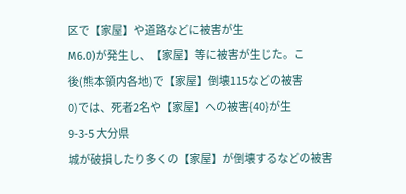区で【家屋】や道路などに被害が生
M6.0)が発生し、【家屋】等に被害が生じた。こ
後(熊本領内各地)で【家屋】倒壊115などの被害
0)では、死者2名や【家屋】への被害{40}が生
9-3-5 大分県
城が破損したり多くの【家屋】が倒壊するなどの被害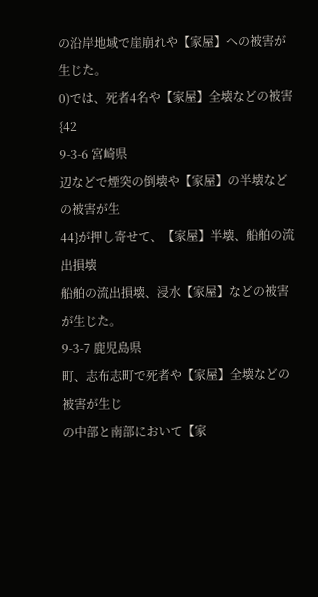の沿岸地域で崖崩れや【家屋】への被害が生じた。
0)では、死者4名や【家屋】全壊などの被害{42
9-3-6 宮崎県
辺などで煙突の倒壊や【家屋】の半壊などの被害が生
44}が押し寄せて、【家屋】半壊、船舶の流出損壊
船舶の流出損壊、浸水【家屋】などの被害が生じた。
9-3-7 鹿児島県
町、志布志町で死者や【家屋】全壊などの被害が生じ
の中部と南部において【家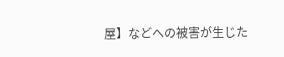屋】などへの被害が生じた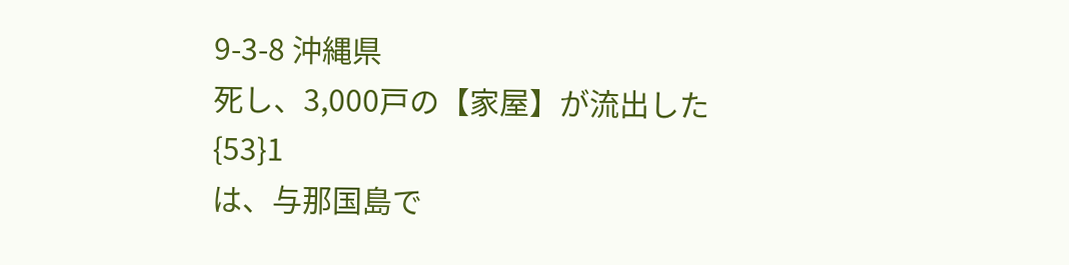9-3-8 沖縄県
死し、3,000戸の【家屋】が流出した{53}1
は、与那国島で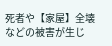死者や【家屋】全壊などの被害が生じ